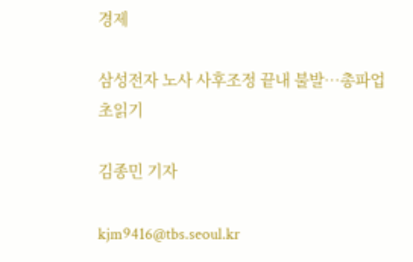경제

삼성전자 노사 사후조정 끝내 불발…총파업 초읽기

김종민 기자

kjm9416@tbs.seoul.kr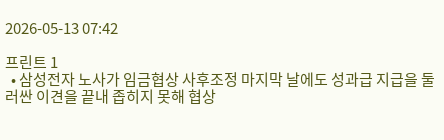2026-05-13 07:42

프린트 1
  • 삼성전자 노사가 임금협상 사후조정 마지막 날에도 성과급 지급을 둘러싼 이견을 끝내 좁히지 못해 협상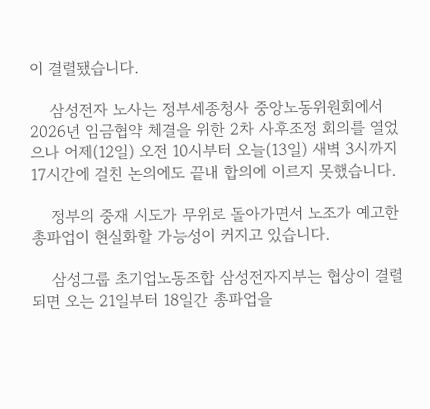이 결렬됐습니다.

    삼성전자 노사는 정부세종청사 중앙노동위원회에서 2026년 임금협약 체결을 위한 2차 사후조정 회의를 열었으나 어제(12일) 오전 10시부터 오늘(13일) 새벽 3시까지 17시간에 걸친 논의에도 끝내 합의에 이르지 못했습니다.

    정부의 중재 시도가 무위로 돌아가면서 노조가 예고한 총파업이 현실화할 가능성이 커지고 있습니다.

    삼성그룹 초기업노동조합 삼성전자지부는 협상이 결렬되면 오는 21일부터 18일간 총파업을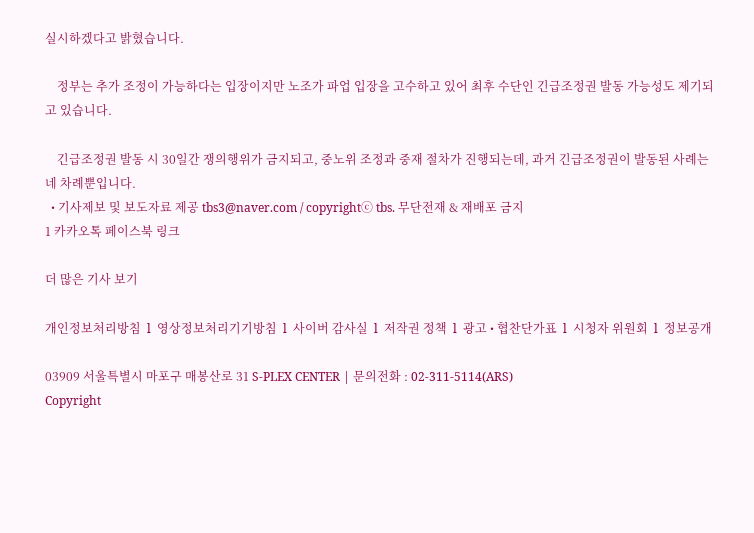실시하겠다고 밝혔습니다.

    정부는 추가 조정이 가능하다는 입장이지만 노조가 파업 입장을 고수하고 있어 최후 수단인 긴급조정권 발동 가능성도 제기되고 있습니다.

    긴급조정권 발동 시 30일간 쟁의행위가 금지되고, 중노위 조정과 중재 절차가 진행되는데, 과거 긴급조정권이 발동된 사례는 네 차례뿐입니다.
  • 기사제보 및 보도자료 제공 tbs3@naver.com / copyrightⓒ tbs. 무단전재 & 재배포 금지
1 카카오톡 페이스북 링크

더 많은 기사 보기

개인정보처리방침  l  영상정보처리기기방침  l  사이버 감사실  l  저작권 정책  l  광고 • 협찬단가표  l  시청자 위원회  l  정보공개

03909 서울특별시 마포구 매봉산로 31 S-PLEX CENTER | 문의전화 : 02-311-5114(ARS)
Copyright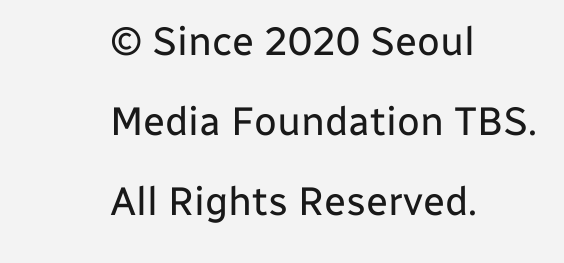© Since 2020 Seoul Media Foundation TBS. All Rights Reserved.